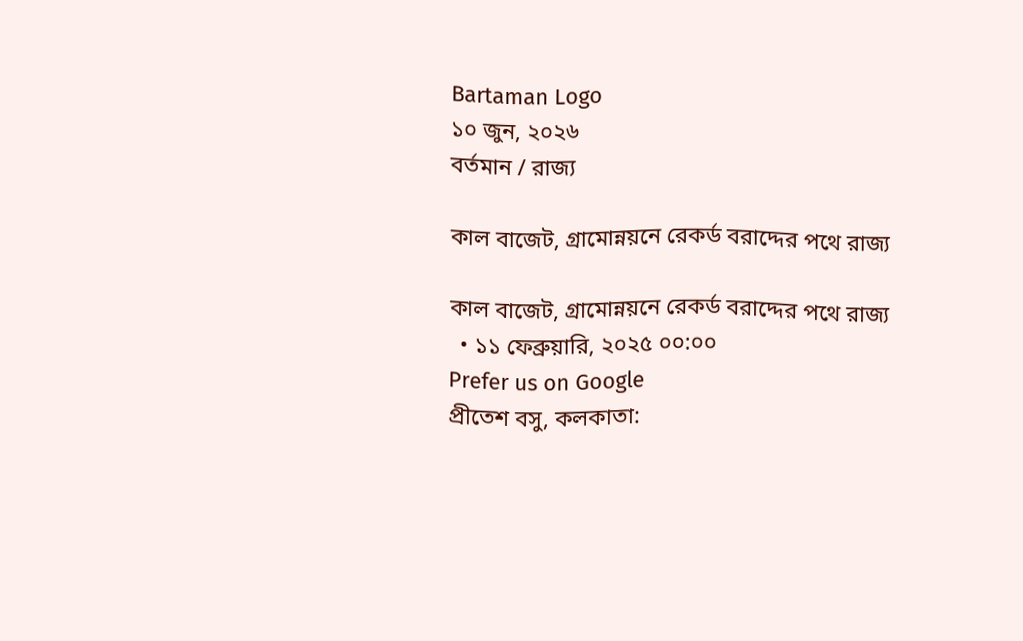Bartaman Logo
১০ জুন, ২০২৬
বর্তমান / রাজ্য

কাল বাজেট, গ্রামোন্নয়নে রেকর্ড বরাদ্দের পথে রাজ্য

কাল বাজেট, গ্রামোন্নয়নে রেকর্ড বরাদ্দের পথে রাজ্য
  • ১১ ফেব্রুয়ারি, ২০২৫ ০০:০০
Prefer us on Google
প্রীতেশ বসু, কলকাতা: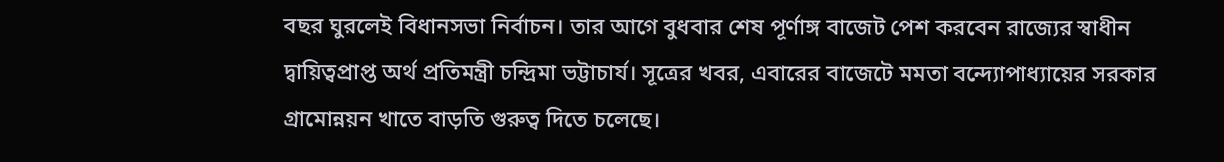বছর ঘুরলেই বিধানসভা নির্বাচন। তার আগে বুধবার শেষ পূর্ণাঙ্গ বাজেট পেশ করবেন রাজ্যের স্বাধীন দ্বায়িত্বপ্রাপ্ত অর্থ প্রতিমন্ত্রী চন্দ্রিমা ভট্টাচার্য। সূত্রের খবর, এবারের বাজেটে মমতা বন্দ্যোপাধ্যায়ের সরকার গ্রামোন্নয়ন খাতে বাড়তি গুরুত্ব দিতে চলেছে।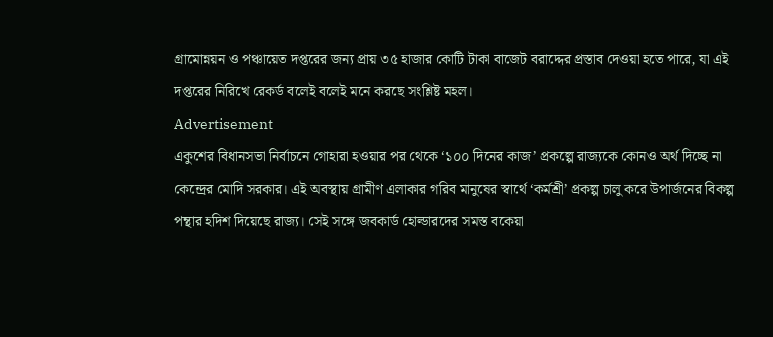গ্রামোন্নয়ন ও পঞ্চায়েত দপ্তরের জন্য প্রায় ৩৫ হাজার কোটি টাকা বাজেট বরাদ্দের প্রস্তাব দেওয়া হতে পারে, যা এই দপ্তরের নিরিখে রেকর্ড বলেই বলেই মনে করছে সংশ্লিষ্ট মহল।
Advertisement
একুশের বিধানসভা নির্বাচনে গোহারা হওয়ার পর থেকে ‘১০০ দিনের কাজ’ প্রকল্পে রাজ্যকে কোনও অর্থ দিচ্ছে না কেন্দ্রের মোদি সরকার। এই অবস্থায় গ্রামীণ এলাকার গরিব মানুষের স্বার্থে ‘কর্মশ্রী’ প্রকল্প চালু করে উপার্জনের বিকল্প পন্থার হদিশ দিয়েছে রাজ্য। সেই সঙ্গে জবকার্ড হোল্ডারদের সমস্ত বকেয়া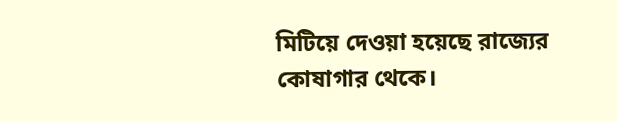মিটিয়ে দেওয়া হয়েছে রাজ্যের কোষাগার থেকে।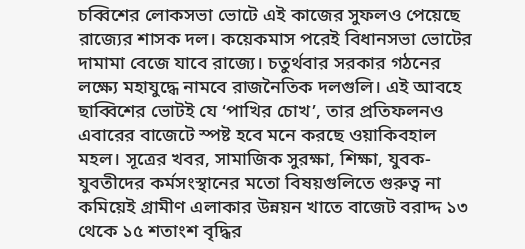চব্বিশের লোকসভা ভোটে এই কাজের সুফলও পেয়েছে রাজ্যের শাসক দল। কয়েকমাস পরেই বিধানসভা ভোটের দামামা বেজে যাবে রাজ্যে। চতুর্থবার সরকার গঠনের লক্ষ্যে মহাযুদ্ধে নামবে রাজনৈতিক দলগুলি। এই আবহে ছাব্বিশের ভোটই যে ‘পাখির চোখ’, তার প্রতিফলনও এবারের বাজেটে স্পষ্ট হবে মনে করছে ওয়াকিবহাল মহল। সূত্রের খবর, সামাজিক সুরক্ষা, শিক্ষা, যুবক-যুবতীদের কর্মসংস্থানের মতো বিষয়গুলিতে গুরুত্ব না কমিয়েই গ্রামীণ এলাকার উন্নয়ন খাতে বাজেট বরাদ্দ ১৩ থেকে ১৫ শতাংশ বৃদ্ধির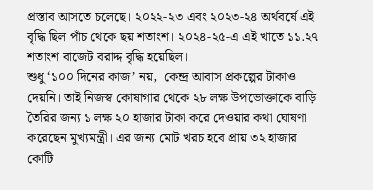প্রস্তাব আসতে চলেছে। ২০২২-২৩ এবং ২০২৩-২৪ অর্থবর্ষে এই বৃদ্ধি ছিল পাঁচ থেকে ছয় শতাংশ। ২০২৪-২৫-এ এই খাতে ১১.২৭ শতাংশ বাজেট বরাদ্দ বৃদ্ধি হয়েছিল।
শুধু ‘১০০ দিনের কাজ’ নয়,  কেন্দ্র আবাস প্রকল্পের টাকাও দেয়নি। তাই নিজস্ব কোষাগার থেকে ২৮ লক্ষ উপভোক্তাকে বাড়ি তৈরির জন্য ১ লক্ষ ২০ হাজার টাকা করে দেওয়ার কথা ঘোষণা করেছেন মুখ্যমন্ত্রী। এর জন্য মোট খরচ হবে প্রায় ৩২ হাজার কোটি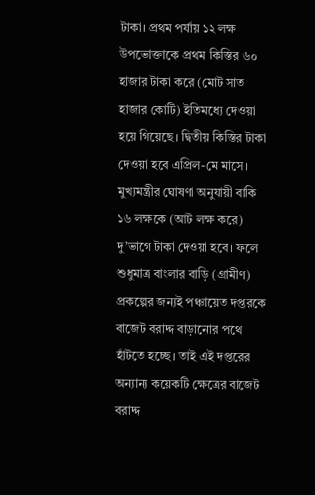টাকা। প্রথম পর্যায় ১২ লক্ষ উপভোক্তাকে প্রথম কিস্তির ৬০ হাজার টাকা করে (মোট সাত হাজার কোটি) ইতিমধ্যে দেওয়া হয়ে গিয়েছে। দ্বিতীয় কিস্তির টাকা দেওয়া হবে এপ্রিল-মে মাসে। মুখ্যমন্ত্রীর ঘোষণা অনুযায়ী বাকি ১৬ লক্ষকে (আট লক্ষ করে) দু’ভাগে টাকা দেওয়া হবে। ফলে শুধুমাত্র বাংলার বাড়ি (গ্রামীণ) প্রকল্পের জন্যই পঞ্চায়েত দপ্তরকে বাজেট বরাদ্দ বাড়ানোর পথে হাঁটতে হচ্ছে। তাই এই দপ্তরের অন্যান্য কয়েকটি ক্ষেত্রের বাজেট বরাদ্দ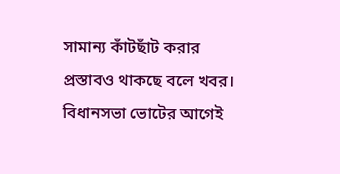সামান্য কাঁটছাঁট করার প্রস্তাবও থাকছে বলে খবর। বিধানসভা ভোটের আগেই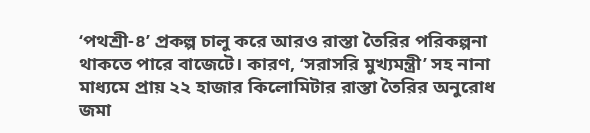‘পথশ্রী-৪’ প্রকল্প চালু করে আরও রাস্তা তৈরির পরিকল্পনা থাকতে পারে বাজেটে। কারণ, ‘সরাসরি মুখ্যমন্ত্রী’ সহ নানা মাধ্যমে প্রায় ২২ হাজার কিলোমিটার রাস্তা তৈরির অনুরোধ জমা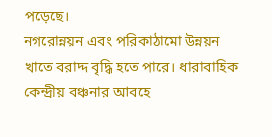পড়েছে।
নগরোন্নয়ন এবং পরিকাঠামো উন্নয়ন খাতে বরাদ্দ বৃদ্ধি হতে পারে। ধারাবাহিক কেন্দ্রীয় বঞ্চনার আবহে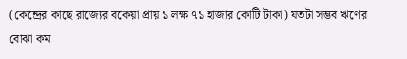(কেন্দ্রের কাছে রাজ্যের বকেয়া প্রায় ১ লক্ষ ৭১ হাজার কোটি টাকা) যতটা সম্ভব ঋণের বোঝা কম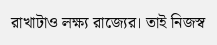রাখাটাও লক্ষ্য রাজ্যের। তাই নিজস্ব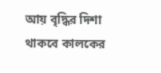আয় বৃদ্ধির দিশা থাকবে কালকের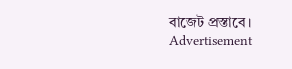বাজেট প্রস্তাবে।
Advertisement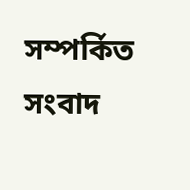সম্পর্কিত সংবাদ